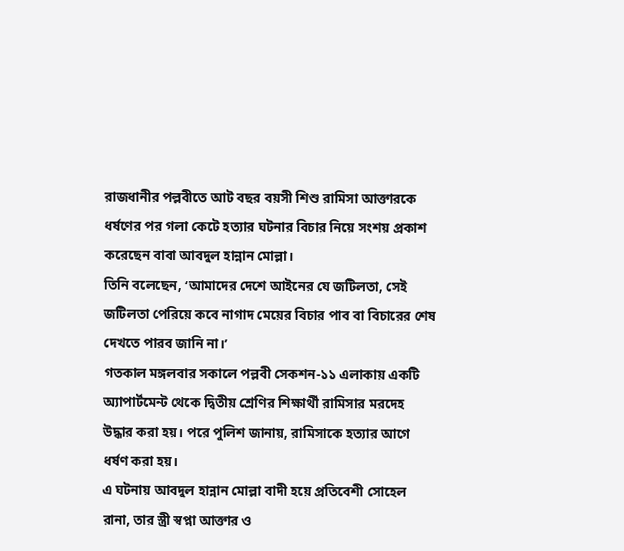রাজধানীর পল্লবীতে আট বছর বয়সী শিশু রামিসা আক্তারকে ধর্ষণের পর গলা কেটে হত্যার ঘটনার বিচার নিয়ে সংশয় প্রকাশ করেছেন বাবা আবদুল হান্নান মোল্লা।
তিনি বলেছেন, ‘আমাদের দেশে আইনের যে জটিলতা, সেই জটিলতা পেরিয়ে কবে নাগাদ মেয়ের বিচার পাব বা বিচারের শেষ দেখতে পারব জানি না।’
গতকাল মঙ্গলবার সকালে পল্লবী সেকশন-১১ এলাকায় একটি অ্যাপার্টমেন্ট থেকে দ্বিতীয় শ্রেণির শিক্ষার্থী রামিসার মরদেহ উদ্ধার করা হয়। পরে পুলিশ জানায়, রামিসাকে হত্যার আগে ধর্ষণ করা হয়।
এ ঘটনায় আবদুল হান্নান মোল্লা বাদী হয়ে প্রতিবেশী সোহেল রানা, তার স্ত্রী স্বপ্না আক্তার ও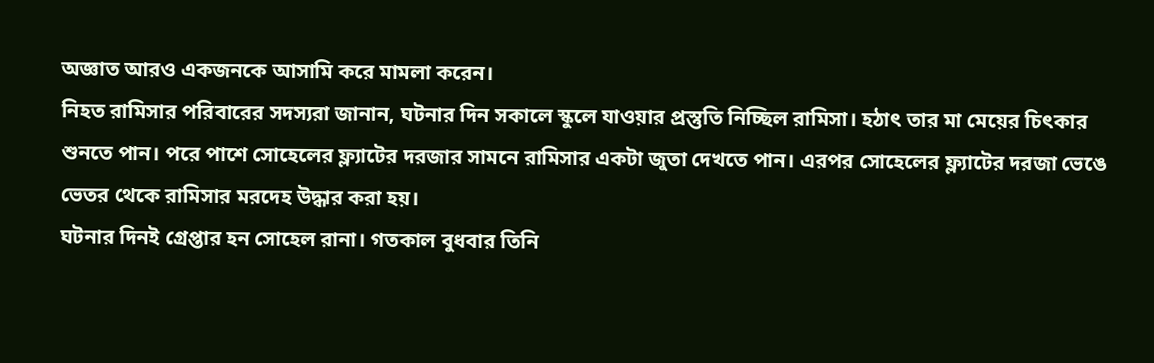অজ্ঞাত আরও একজনকে আসামি করে মামলা করেন।
নিহত রামিসার পরিবারের সদস্যরা জানান, ঘটনার দিন সকালে স্কুলে যাওয়ার প্রস্তুতি নিচ্ছিল রামিসা। হঠাৎ তার মা মেয়ের চিৎকার শুনতে পান। পরে পাশে সোহেলের ফ্ল্যাটের দরজার সামনে রামিসার একটা জুতা দেখতে পান। এরপর সোহেলের ফ্ল্যাটের দরজা ভেঙে ভেতর থেকে রামিসার মরদেহ উদ্ধার করা হয়।
ঘটনার দিনই গ্রেপ্তার হন সোহেল রানা। গতকাল বুধবার তিনি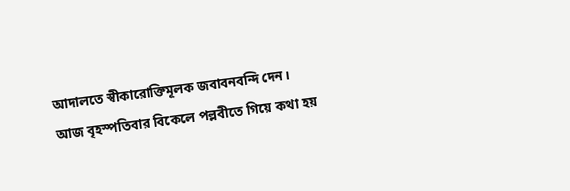আদালতে স্বীকারোক্তিমূলক জবাবনবন্দি দেন।
আজ বৃহস্পতিবার বিকেলে পল্লবীতে গিয়ে কথা হয়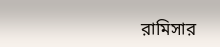রামিসার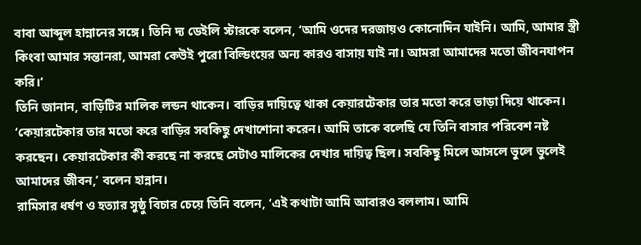বাবা আব্দুল হান্নানের সঙ্গে। তিনি দ্য ডেইলি স্টারকে বলেন, ‘আমি ওদের দরজায়ও কোনোদিন যাইনি। আমি, আমার স্ত্রী কিংবা আমার সন্তানরা, আমরা কেউই পুরো বিল্ডিংয়ের অন্য কারও বাসায় যাই না। আমরা আমাদের মতো জীবনযাপন করি।’
তিনি জানান, বাড়িটির মালিক লন্ডন থাকেন। বাড়ির দায়িত্বে থাকা কেয়ারটেকার তার মতো করে ভাড়া দিয়ে থাকেন।
‘কেয়ারটেকার তার মতো করে বাড়ির সবকিছু দেখাশোনা করেন। আমি তাকে বলেছি যে তিনি বাসার পরিবেশ নষ্ট করছেন। কেয়ারটেকার কী করছে না করছে সেটাও মালিকের দেখার দায়িত্ব ছিল। সবকিছু মিলে আসলে ভুলে ভুলেই আমাদের জীবন,’ বলেন হান্নান।
রামিসার ধর্ষণ ও হত্যার সুষ্ঠু বিচার চেয়ে তিনি বলেন, ‘এই কথাটা আমি আবারও বললাম। আমি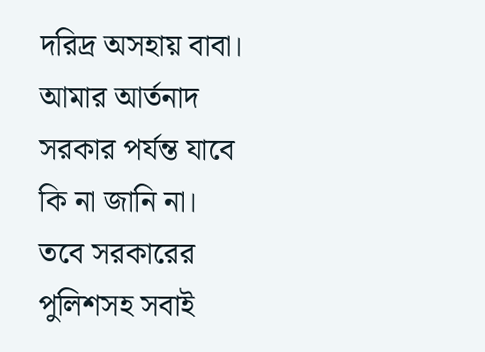দরিদ্র অসহায় বাবা। আমার আর্তনাদ সরকার পর্যন্ত যাবে কি না জানি না। তবে সরকারের পুলিশসহ সবাই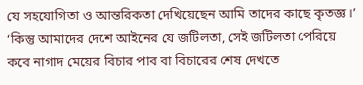যে সহযোগিতা ও আন্তরিকতা দেখিয়েছেন আমি তাদের কাছে কৃতজ্ঞ।’
‘কিন্তু আমাদের দেশে আইনের যে জটিলতা, সেই জটিলতা পেরিয়ে কবে নাগাদ মেয়ের বিচার পাব বা বিচারের শেষ দেখতে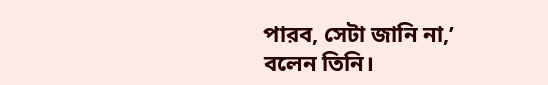পারব, সেটা জানি না,’ বলেন তিনি।